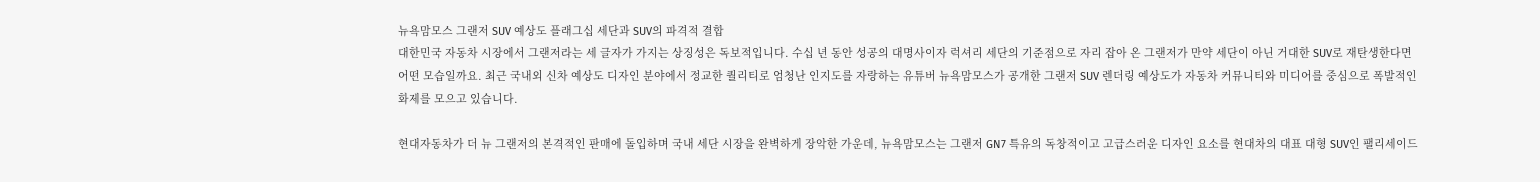뉴욕맘모스 그랜저 SUV 예상도 플래그십 세단과 SUV의 파격적 결합
대한민국 자동차 시장에서 그랜저라는 세 글자가 가지는 상징성은 독보적입니다. 수십 년 동안 성공의 대명사이자 럭셔리 세단의 기준점으로 자리 잡아 온 그랜저가 만약 세단이 아닌 거대한 SUV로 재탄생한다면 어떤 모습일까요. 최근 국내외 신차 예상도 디자인 분야에서 정교한 퀄리티로 엄청난 인지도를 자랑하는 유튜버 뉴욕맘모스가 공개한 그랜저 SUV 렌더링 예상도가 자동차 커뮤니티와 미디어를 중심으로 폭발적인 화제를 모으고 있습니다.

현대자동차가 더 뉴 그랜저의 본격적인 판매에 돌입하며 국내 세단 시장을 완벽하게 장악한 가운데, 뉴욕맘모스는 그랜저 GN7 특유의 독창적이고 고급스러운 디자인 요소를 현대차의 대표 대형 SUV인 팰리세이드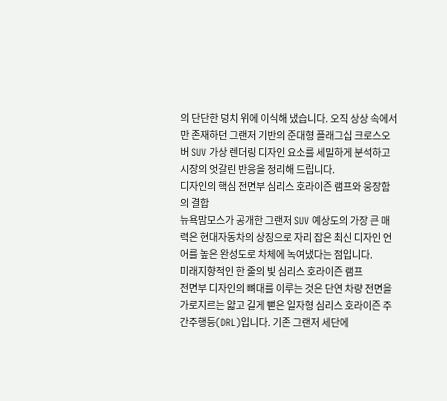의 단단한 덩치 위에 이식해 냈습니다. 오직 상상 속에서만 존재하던 그랜저 기반의 준대형 플래그십 크로스오버 SUV 가상 렌더링 디자인 요소를 세밀하게 분석하고 시장의 엇갈린 반응을 정리해 드립니다.
디자인의 핵심 전면부 심리스 호라이즌 램프와 웅장함의 결합
뉴욕맘모스가 공개한 그랜저 SUV 예상도의 가장 큰 매력은 현대자동차의 상징으로 자리 잡은 최신 디자인 언어를 높은 완성도로 차체에 녹여냈다는 점입니다.
미래지향적인 한 줄의 빛 심리스 호라이즌 램프
전면부 디자인의 뼈대를 이루는 것은 단연 차량 전면을 가로지르는 얇고 길게 뻗은 일자형 심리스 호라이즌 주간주행등(DRL)입니다. 기존 그랜저 세단에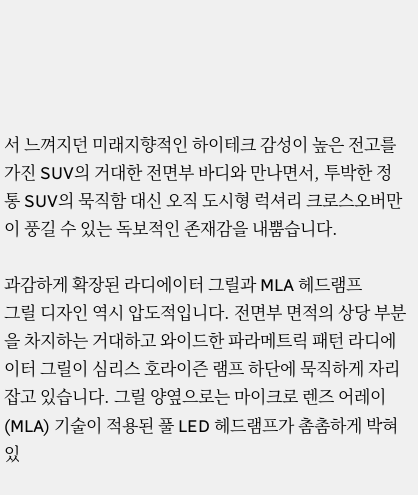서 느껴지던 미래지향적인 하이테크 감성이 높은 전고를 가진 SUV의 거대한 전면부 바디와 만나면서, 투박한 정통 SUV의 묵직함 대신 오직 도시형 럭셔리 크로스오버만이 풍길 수 있는 독보적인 존재감을 내뿜습니다.

과감하게 확장된 라디에이터 그릴과 MLA 헤드램프
그릴 디자인 역시 압도적입니다. 전면부 면적의 상당 부분을 차지하는 거대하고 와이드한 파라메트릭 패턴 라디에이터 그릴이 심리스 호라이즌 램프 하단에 묵직하게 자리 잡고 있습니다. 그릴 양옆으로는 마이크로 렌즈 어레이(MLA) 기술이 적용된 풀 LED 헤드램프가 촘촘하게 박혀 있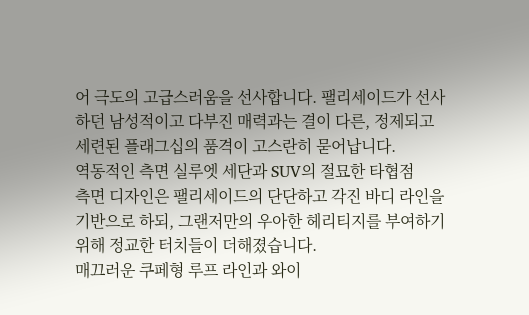어 극도의 고급스러움을 선사합니다. 팰리세이드가 선사하던 남성적이고 다부진 매력과는 결이 다른, 정제되고 세련된 플래그십의 품격이 고스란히 묻어납니다.
역동적인 측면 실루엣 세단과 SUV의 절묘한 타협점
측면 디자인은 팰리세이드의 단단하고 각진 바디 라인을 기반으로 하되, 그랜저만의 우아한 헤리티지를 부여하기 위해 정교한 터치들이 더해졌습니다.
매끄러운 쿠페형 루프 라인과 와이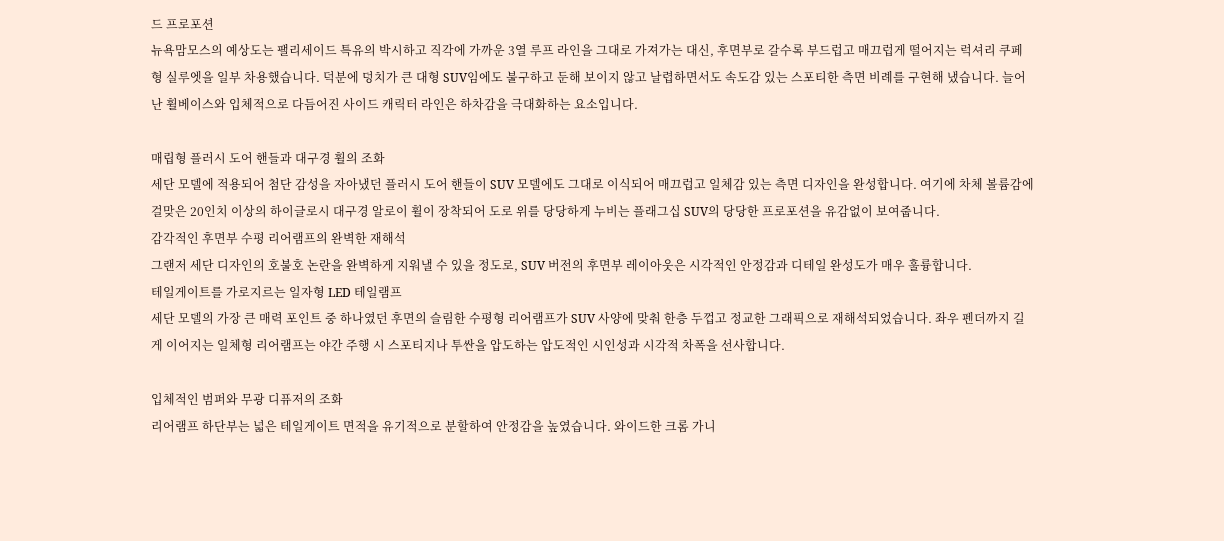드 프로포션
뉴욕맘모스의 예상도는 팰리세이드 특유의 박시하고 직각에 가까운 3열 루프 라인을 그대로 가져가는 대신, 후면부로 갈수록 부드럽고 매끄럽게 떨어지는 럭셔리 쿠페형 실루엣을 일부 차용했습니다. 덕분에 덩치가 큰 대형 SUV임에도 불구하고 둔해 보이지 않고 날렵하면서도 속도감 있는 스포티한 측면 비례를 구현해 냈습니다. 늘어난 휠베이스와 입체적으로 다듬어진 사이드 캐릭터 라인은 하차감을 극대화하는 요소입니다.

매립형 플러시 도어 핸들과 대구경 휠의 조화
세단 모델에 적용되어 첨단 감성을 자아냈던 플러시 도어 핸들이 SUV 모델에도 그대로 이식되어 매끄럽고 일체감 있는 측면 디자인을 완성합니다. 여기에 차체 볼륨감에 걸맞은 20인치 이상의 하이글로시 대구경 알로이 휠이 장착되어 도로 위를 당당하게 누비는 플래그십 SUV의 당당한 프로포션을 유감없이 보여줍니다.
감각적인 후면부 수평 리어램프의 완벽한 재해석
그랜저 세단 디자인의 호불호 논란을 완벽하게 지워낼 수 있을 정도로, SUV 버전의 후면부 레이아웃은 시각적인 안정감과 디테일 완성도가 매우 훌륭합니다.
테일게이트를 가로지르는 일자형 LED 테일램프
세단 모델의 가장 큰 매력 포인트 중 하나였던 후면의 슬림한 수평형 리어램프가 SUV 사양에 맞춰 한층 두껍고 정교한 그래픽으로 재해석되었습니다. 좌우 펜더까지 길게 이어지는 일체형 리어램프는 야간 주행 시 스포티지나 투싼을 압도하는 압도적인 시인성과 시각적 차폭을 선사합니다.

입체적인 범퍼와 무광 디퓨저의 조화
리어램프 하단부는 넓은 테일게이트 면적을 유기적으로 분할하여 안정감을 높였습니다. 와이드한 크롬 가니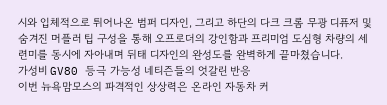시와 입체적으로 튀어나온 범퍼 디자인, 그리고 하단의 다크 크롬 무광 디퓨저 및 숨겨진 머플러 팁 구성을 통해 오프로더의 강인함과 프리미엄 도심형 차량의 세련미를 동시에 자아내며 뒤태 디자인의 완성도를 완벽하게 끝마쳤습니다.
가성비 GV80 등극 가능성 네티즌들의 엇갈린 반응
이번 뉴욕맘모스의 파격적인 상상력은 온라인 자동차 커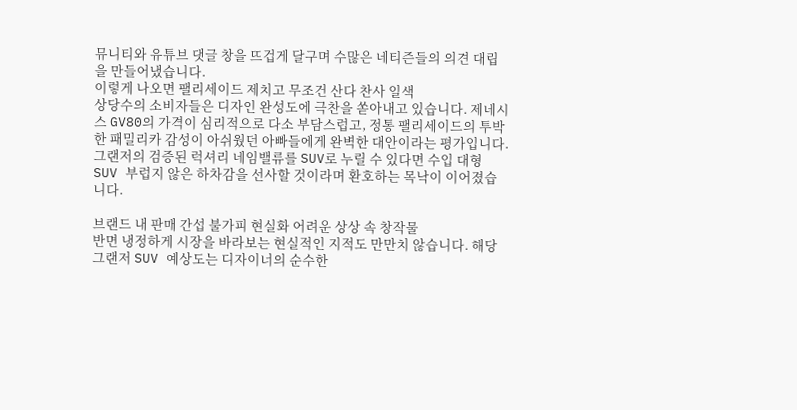뮤니티와 유튜브 댓글 창을 뜨겁게 달구며 수많은 네티즌들의 의견 대립을 만들어냈습니다.
이렇게 나오면 팰리세이드 제치고 무조건 산다 찬사 일색
상당수의 소비자들은 디자인 완성도에 극찬을 쏟아내고 있습니다. 제네시스 GV80의 가격이 심리적으로 다소 부담스럽고, 정통 팰리세이드의 투박한 패밀리카 감성이 아쉬웠던 아빠들에게 완벽한 대안이라는 평가입니다. 그랜저의 검증된 럭셔리 네임밸류를 SUV로 누릴 수 있다면 수입 대형 SUV 부럽지 않은 하차감을 선사할 것이라며 환호하는 목낙이 이어졌습니다.

브랜드 내 판매 간섭 불가피 현실화 어려운 상상 속 창작물
반면 냉정하게 시장을 바라보는 현실적인 지적도 만만치 않습니다. 해당 그랜저 SUV 예상도는 디자이너의 순수한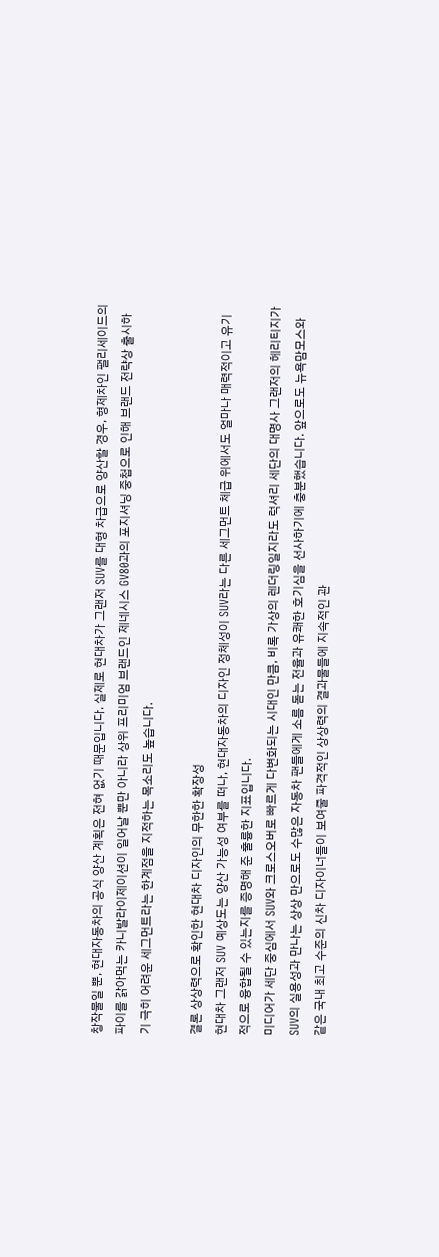창작물일 뿐, 현대자동차의 공식 양산 계획은 전혀 없기 때문입니다. 실제로 현대차가 그랜저 SUV를 대형 차급으로 양산할 경우, 형제차인 팰리세이드의 파이를 갉아먹는 카니발라이제이션이 일어날 뿐만 아니라 상위 프리미엄 브랜드인 제네시스 GV80과의 포지셔닝 중첩으로 인해 브랜드 전략상 출시하기 극히 어려운 세그먼트라는 한계점을 지적하는 목소리도 높습니다.

결론 상상력으로 확인한 현대차 디자인의 무한한 확장성
현대차 그랜저 SUV 예상도는 양산 가능성 여부를 떠나, 현대자동차의 디자인 정체성이 SUV라는 다른 세그먼트 체급 위에서도 얼마나 매력적이고 유기적으로 융합될 수 있는지를 증명해 준 훌륭한 지표입니다.
미디어가 세단 중심에서 SUV와 크로스오버로 빠르게 다변화되는 시대인 만큼, 비록 가상의 렌더링일지라도 럭셔리 세단의 대명사 그랜저의 헤리티지가 SUV의 실용성과 만나는 상상 만으로도 수많은 자동차 팬들에게 소름 돋는 전율과 유쾌한 호기심을 선사하기에 충분했습니다. 앞으로도 뉴욕맘모스와 같은 국내 최고 수준의 신차 디자이너들이 보여줄 파격적인 상상력의 결과물들에 지속적인 관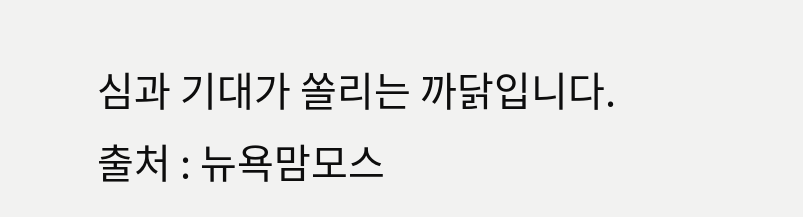심과 기대가 쏠리는 까닭입니다.
출처 : 뉴욕맘모스